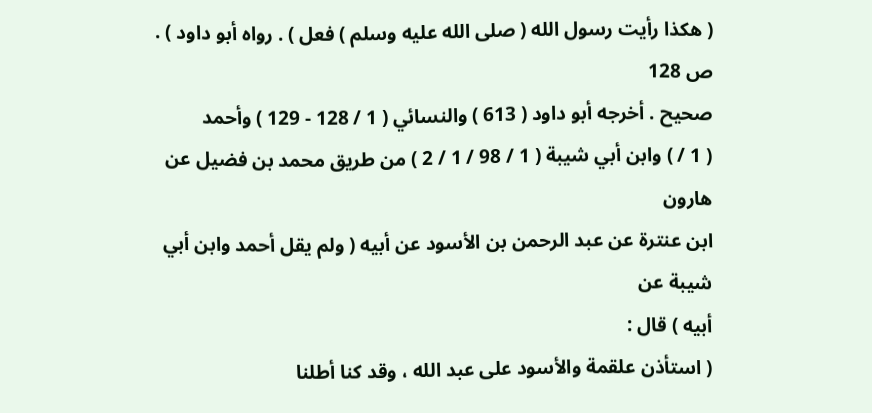( هكذا رأيت رسول الله ( صلى الله عليه وسلم ) فعل ) . رواه أبو داود ) .
ص 128
صحيح . أخرجه أبو داود ( 613 ) والنسائي ( 1 / 128 - 129 ) وأحمد
( 1 / ) وابن أبي شيبة ( 1 / 98 / 1 / 2 ) من طريق محمد بن فضيل عن هارون
ابن عنترة عن عبد الرحمن بن الأسود عن أبيه ( ولم يقل أحمد وابن أبي شيبة عن
أبيه ) قال :
( استأذن علقمة والأسود على عبد الله ، وقد كنا أطلنا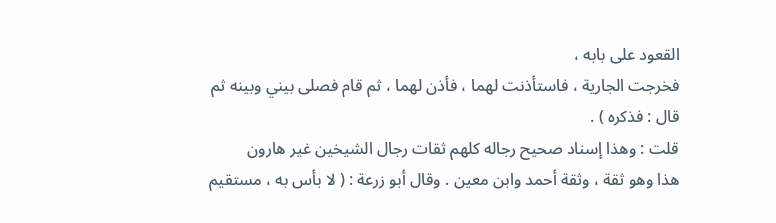القعود على بابه ،
فخرجت الجارية ، فاستأذنت لهما ، فأذن لهما ، ثم قام فصلى بيني وبينه ثم
قال : فذكره ) .
قلت : وهذا إسناد صحيح رجاله كلهم ثقات رجال الشيخين غير هارون
هذا وهو ثقة ، وثقة أحمد وابن معين . وقال أبو زرعة : ( لا بأس به ، مستقيم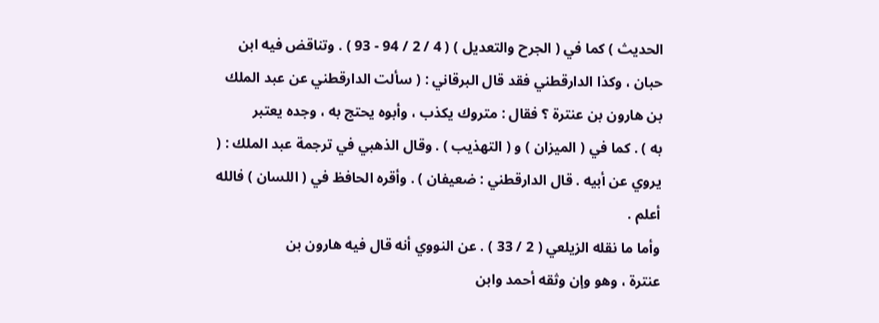الحديث ) كما في ( الجرح والتعديل ) ( 4 / 2 / 94 - 93 ) . وتناقض فيه ابن
حبان ، وكذا الدارقطني فقد قال البرقاني : ( سألت الدارقطني عن عبد الملك
بن هارون بن عنترة ؟ فقال : متروك يكذب ، وأبوه يحتج به ، وجده يعتبر
به ) . كما في ( الميزان ) و ( التهذيب ) . وقال الذهبي في ترجمة عبد الملك : (
يروي عن أبيه . قال الدارقطني : ضعيفان ) . وأقره الحافظ في ( اللسان ) فالله
أعلم .
وأما ما نقله الزيلعي ( 2 / 33 ) . عن النووي أنه قال فيه هارون بن
عنترة ، وهو وإن وثقه أحمد وابن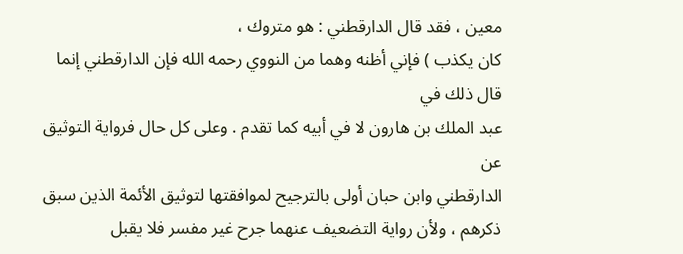معين ، فقد قال الدارقطني : هو متروك ،
كان يكذب ) فإني أظنه وهما من النووي رحمه الله فإن الدارقطني إنما قال ذلك في
عبد الملك بن هارون لا في أبيه كما تقدم . وعلى كل حال فرواية التوثيق عن
الدارقطني وابن حبان أولى بالترجيح لموافقتها لتوثيق الأئمة الذين سبق
ذكرهم ، ولأن رواية التضعيف عنهما جرح غير مفسر فلا يقبل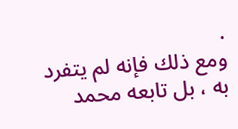.
ومع ذلك فإنه لم يتفرد به ، بل تابعه محمد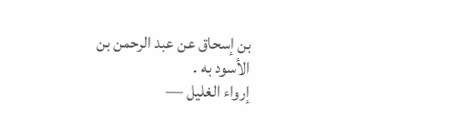بن إسحاق عن عبد الرحمن بن
الأسود به .
إرواء الغليل —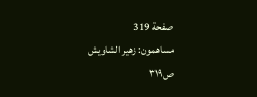صفحة 319
مساهمون: زهير الشاويش
ص٣١٩